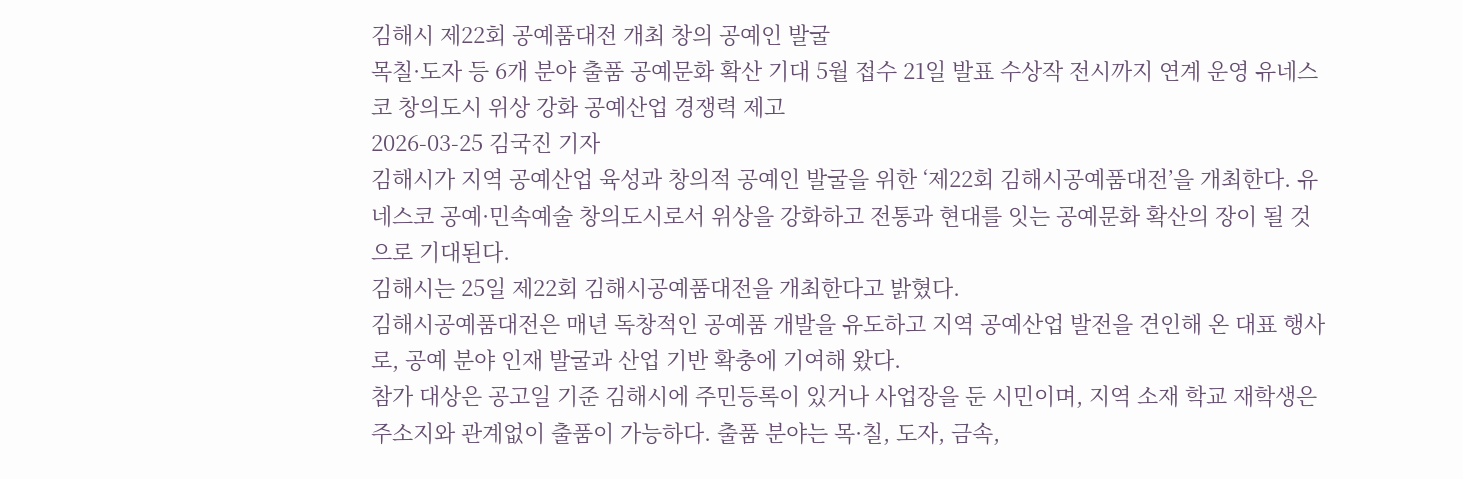김해시 제22회 공예품대전 개최 창의 공예인 발굴
목칠·도자 등 6개 분야 출품 공예문화 확산 기대 5월 접수 21일 발표 수상작 전시까지 연계 운영 유네스코 창의도시 위상 강화 공예산업 경쟁력 제고
2026-03-25 김국진 기자
김해시가 지역 공예산업 육성과 창의적 공예인 발굴을 위한 ‘제22회 김해시공예품대전’을 개최한다. 유네스코 공예·민속예술 창의도시로서 위상을 강화하고 전통과 현대를 잇는 공예문화 확산의 장이 될 것으로 기대된다.
김해시는 25일 제22회 김해시공예품대전을 개최한다고 밝혔다.
김해시공예품대전은 매년 독창적인 공예품 개발을 유도하고 지역 공예산업 발전을 견인해 온 대표 행사로, 공예 분야 인재 발굴과 산업 기반 확충에 기여해 왔다.
참가 대상은 공고일 기준 김해시에 주민등록이 있거나 사업장을 둔 시민이며, 지역 소재 학교 재학생은 주소지와 관계없이 출품이 가능하다. 출품 분야는 목·칠, 도자, 금속,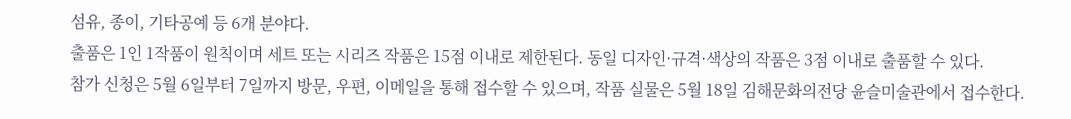섬유, 종이, 기타공예 등 6개 분야다.
출품은 1인 1작품이 원칙이며 세트 또는 시리즈 작품은 15점 이내로 제한된다. 동일 디자인·규격·색상의 작품은 3점 이내로 출품할 수 있다.
참가 신청은 5월 6일부터 7일까지 방문, 우편, 이메일을 통해 접수할 수 있으며, 작품 실물은 5월 18일 김해문화의전당 윤슬미술관에서 접수한다.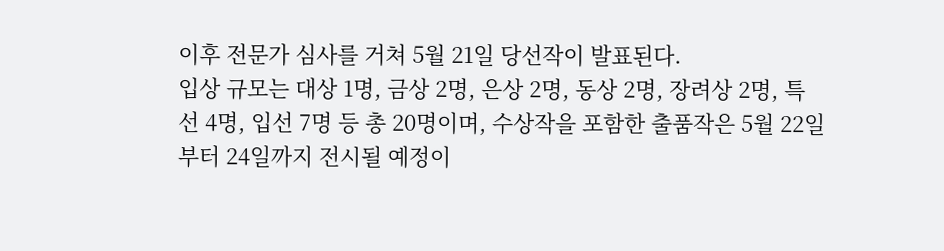이후 전문가 심사를 거쳐 5월 21일 당선작이 발표된다.
입상 규모는 대상 1명, 금상 2명, 은상 2명, 동상 2명, 장려상 2명, 특선 4명, 입선 7명 등 총 20명이며, 수상작을 포함한 출품작은 5월 22일부터 24일까지 전시될 예정이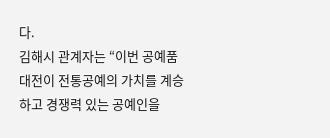다.
김해시 관계자는 “이번 공예품대전이 전통공예의 가치를 계승하고 경쟁력 있는 공예인을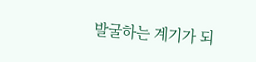발굴하는 계기가 되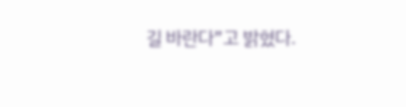길 바란다”고 밝혔다.